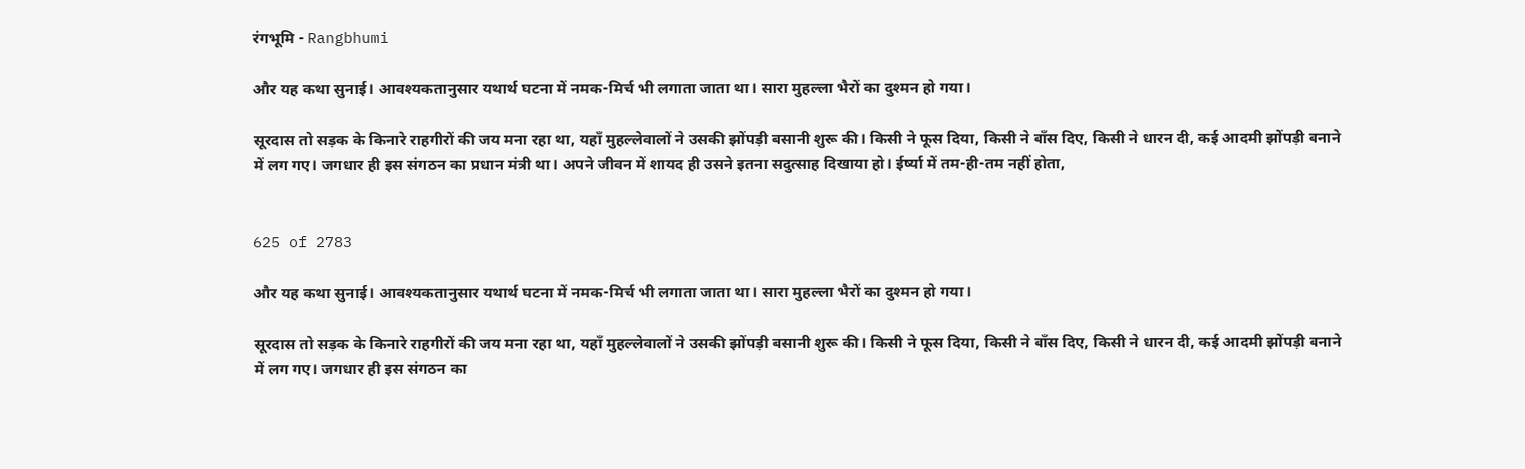रंगभूमि - Rangbhumi

और यह कथा सुनाई। आवश्यकतानुसार यथार्थ घटना में नमक-मिर्च भी लगाता जाता था। सारा मुहल्ला भैरों का दुश्मन हो गया।

सूरदास तो सड़क के किनारे राहगीरों की जय मना रहा था, यहाँ मुहल्लेवालों ने उसकी झोंपड़ी बसानी शुरू की। किसी ने फूस दिया, किसी ने बाँस दिए, किसी ने धारन दी, कई आदमी झोंपड़ी बनाने में लग गए। जगधार ही इस संगठन का प्रधान मंत्री था। अपने जीवन में शायद ही उसने इतना सदुत्साह दिखाया हो। ईर्ष्‍या में तम-ही-तम नहीं होता,


625 of 2783

और यह कथा सुनाई। आवश्यकतानुसार यथार्थ घटना में नमक-मिर्च भी लगाता जाता था। सारा मुहल्ला भैरों का दुश्मन हो गया।

सूरदास तो सड़क के किनारे राहगीरों की जय मना रहा था, यहाँ मुहल्लेवालों ने उसकी झोंपड़ी बसानी शुरू की। किसी ने फूस दिया, किसी ने बाँस दिए, किसी ने धारन दी, कई आदमी झोंपड़ी बनाने में लग गए। जगधार ही इस संगठन का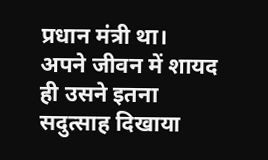प्रधान मंत्री था। अपने जीवन में शायद ही उसने इतना सदुत्साह दिखाया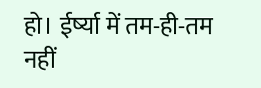हो। ईर्ष्‍या में तम-ही-तम नहीं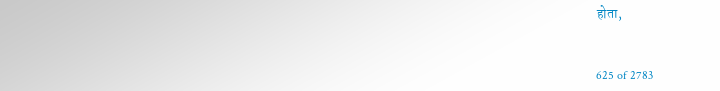होता,


625 of 2783